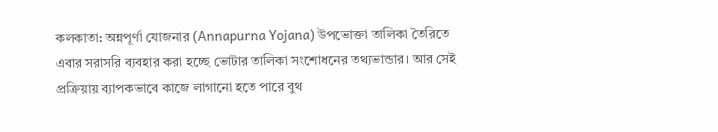কলকাতা: অন্নপূর্ণা যোজনার (Annapurna Yojana) উপভোক্তা তালিকা তৈরিতে এবার সরাসরি ব্যবহার করা হচ্ছে ভোটার তালিকা সংশোধনের তথ্যভান্ডার। আর সেই প্রক্রিয়ায় ব্যাপকভাবে কাজে লাগানো হতে পারে বুথ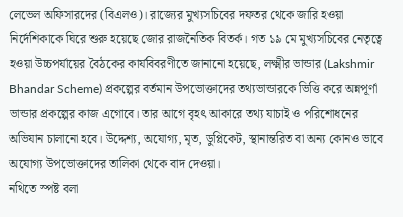লেভেল অফিসারদের (বিএলও)। রাজ্যের মুখ্যসচিবের দফতর থেকে জারি হওয়া নির্দেশিকাকে ঘিরে শুরু হয়েছে জোর রাজনৈতিক বিতর্ক। গত ১৯ মে মুখ্যসচিবের নেতৃত্বে হওয়া উচ্চপর্যায়ের বৈঠকের কার্যবিবরণীতে জানানো হয়েছে, লক্ষ্মীর ভান্ডার (Lakshmir Bhandar Scheme) প্রকল্পের বর্তমান উপভোক্তাদের তথ্যভান্ডারকে ভিত্তি করে অন্নপূর্ণা ভান্ডার প্রকল্পের কাজ এগোবে। তার আগে বৃহৎ আকারে তথ্য যাচাই ও পরিশোধনের অভিযান চালানো হবে। উদ্দেশ্য, অযোগ্য, মৃত, ডুপ্লিকেট, স্থানান্তরিত বা অন্য কোনও ভাবে অযোগ্য উপভোক্তাদের তালিকা থেকে বাদ দেওয়া।
নথিতে স্পষ্ট বলা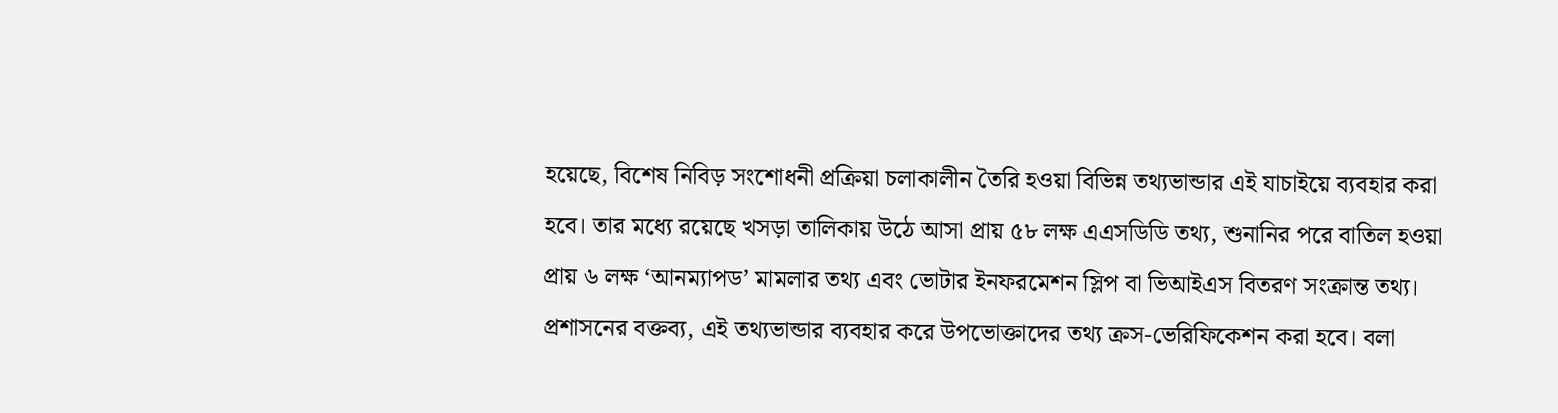হয়েছে, বিশেষ নিবিড় সংশোধনী প্রক্রিয়া চলাকালীন তৈরি হওয়া বিভিন্ন তথ্যভান্ডার এই যাচাইয়ে ব্যবহার করা হবে। তার মধ্যে রয়েছে খসড়া তালিকায় উঠে আসা প্রায় ৫৮ লক্ষ এএসডিডি তথ্য, শুনানির পরে বাতিল হওয়া প্রায় ৬ লক্ষ ‘আনম্যাপড’ মামলার তথ্য এবং ভোটার ইনফরমেশন স্লিপ বা ভিআইএস বিতরণ সংক্রান্ত তথ্য। প্রশাসনের বক্তব্য, এই তথ্যভান্ডার ব্যবহার করে উপভোক্তাদের তথ্য ক্রস-ভেরিফিকেশন করা হবে। বলা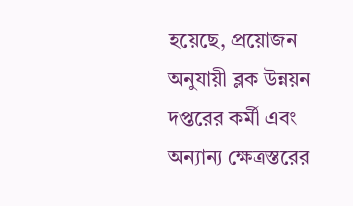হয়েছে, প্রয়োজন অনুযায়ী ব্লক উন্নয়ন দপ্তরের কর্মী এবং অন্যান্য ক্ষেত্রস্তরের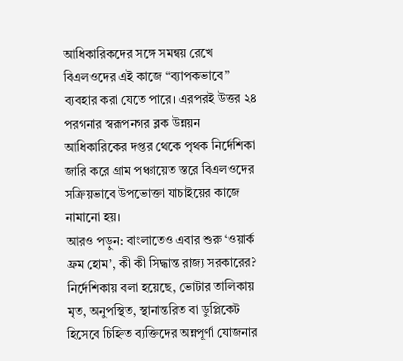আধিকারিকদের সঙ্গে সমন্বয় রেখে বিএলওদের এই কাজে “ব্যাপকভাবে” ব্যবহার করা যেতে পারে। এরপরই উত্তর ২৪ পরগনার স্বরূপনগর ব্লক উন্নয়ন আধিকারিকের দপ্তর থেকে পৃথক নির্দেশিকা জারি করে গ্রাম পঞ্চায়েত স্তরে বিএলওদের সক্রিয়ভাবে উপভোক্তা যাচাইয়ের কাজে নামানো হয়।
আরও পড়ুন: বাংলাতেও এবার শুরু ‘ওয়ার্ক ফ্রম হোম’, কী কী সিদ্ধান্ত রাজ্য সরকারের?
নির্দেশিকায় বলা হয়েছে, ভোটার তালিকায় মৃত, অনুপস্থিত, স্থানান্তরিত বা ডুপ্লিকেট হিসেবে চিহ্নিত ব্যক্তিদের অন্নপূর্ণা যোজনার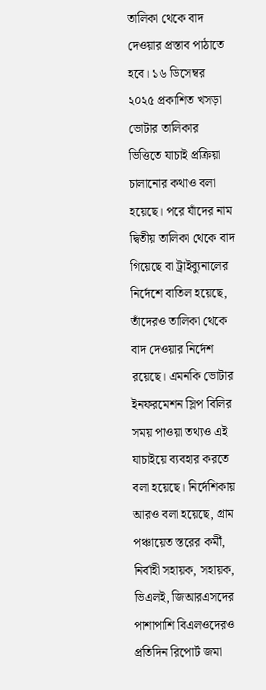তালিকা থেকে বাদ দেওয়ার প্রস্তাব পাঠাতে হবে। ১৬ ডিসেম্বর ২০২৫ প্রকাশিত খসড়া ভোটার তালিকার ভিত্তিতে যাচাই প্রক্রিয়া চালানোর কথাও বলা হয়েছে। পরে যাঁদের নাম দ্বিতীয় তালিকা থেকে বাদ গিয়েছে বা ট্রাইব্যুনালের নির্দেশে বাতিল হয়েছে, তাঁদেরও তালিকা থেকে বাদ দেওয়ার নির্দেশ রয়েছে। এমনকি ভোটার ইনফরমেশন স্লিপ বিলির সময় পাওয়া তথ্যও এই যাচাইয়ে ব্যবহার করতে বলা হয়েছে। নির্দেশিকায় আরও বলা হয়েছে, গ্রাম পঞ্চায়েত স্তরের কর্মী, নির্বাহী সহায়ক, সহায়ক, ভিএলই, জিআরএসদের পাশাপাশি বিএলওদেরও প্রতিদিন রিপোর্ট জমা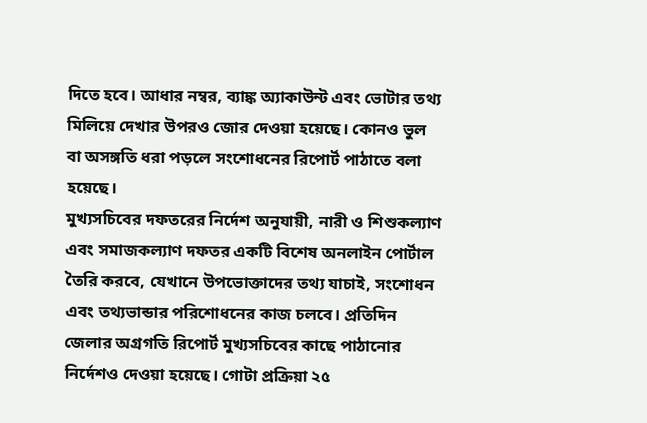দিতে হবে। আধার নম্বর, ব্যাঙ্ক অ্যাকাউন্ট এবং ভোটার তথ্য মিলিয়ে দেখার উপরও জোর দেওয়া হয়েছে। কোনও ভুল বা অসঙ্গতি ধরা পড়লে সংশোধনের রিপোর্ট পাঠাতে বলা হয়েছে।
মুখ্যসচিবের দফতরের নির্দেশ অনুযায়ী, নারী ও শিশুকল্যাণ এবং সমাজকল্যাণ দফতর একটি বিশেষ অনলাইন পোর্টাল তৈরি করবে, যেখানে উপভোক্তাদের তথ্য যাচাই, সংশোধন এবং তথ্যভান্ডার পরিশোধনের কাজ চলবে। প্রতিদিন জেলার অগ্রগতি রিপোর্ট মুখ্যসচিবের কাছে পাঠানোর নির্দেশও দেওয়া হয়েছে। গোটা প্রক্রিয়া ২৫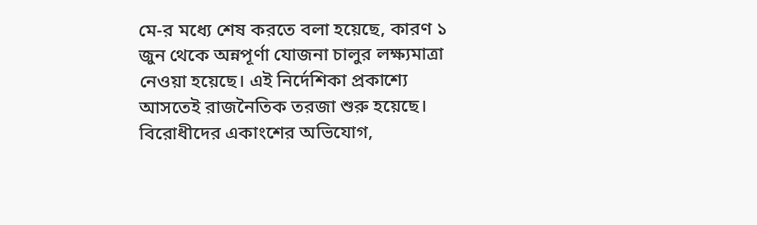মে-র মধ্যে শেষ করতে বলা হয়েছে, কারণ ১ জুন থেকে অন্নপূর্ণা যোজনা চালুর লক্ষ্যমাত্রা নেওয়া হয়েছে। এই নির্দেশিকা প্রকাশ্যে আসতেই রাজনৈতিক তরজা শুরু হয়েছে। বিরোধীদের একাংশের অভিযোগ,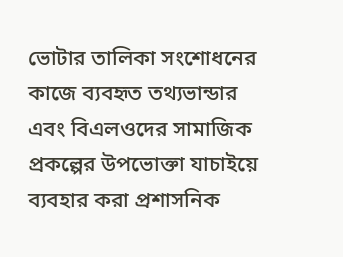ভোটার তালিকা সংশোধনের কাজে ব্যবহৃত তথ্যভান্ডার এবং বিএলওদের সামাজিক প্রকল্পের উপভোক্তা যাচাইয়ে ব্যবহার করা প্রশাসনিক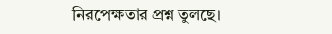নিরপেক্ষতার প্রশ্ন তুলছে।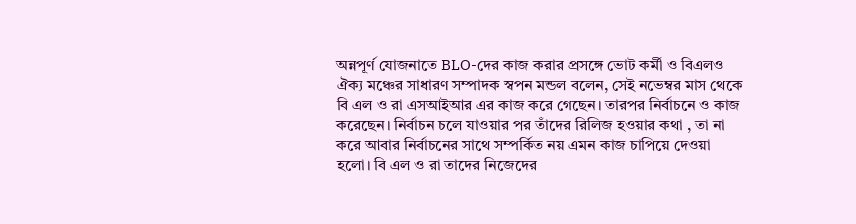অন্নপূর্ণ যোজনাতে BLO-দের কাজ করার প্রসঙ্গে ভোট কর্মী ও বিএলও ঐক্য মঞ্চের সাধারণ সম্পাদক স্বপন মন্ডল বলেন, সেই নভেম্বর মাস থেকে বি এল ও রা এসআইআর এর কাজ করে গেছেন। তারপর নির্বাচনে ও কাজ করেছেন। নির্বাচন চলে যাওয়ার পর তাঁদের রিলিজ হওয়ার কথা , তা না করে আবার নির্বাচনের সাথে সম্পর্কিত নয় এমন কাজ চাপিয়ে দেওয়া হলো। বি এল ও রা তাদের নিজেদের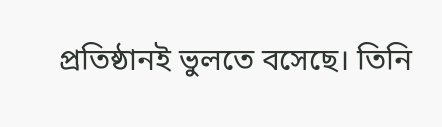প্রতিষ্ঠানই ভুলতে বসেছে। তিনি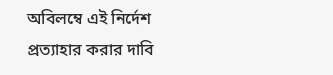অবিলম্বে এই নির্দেশ প্রত্যাহার করার দাবি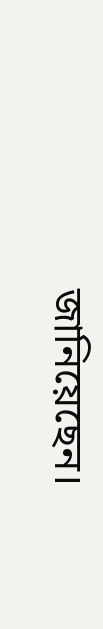জানিয়েছেন।